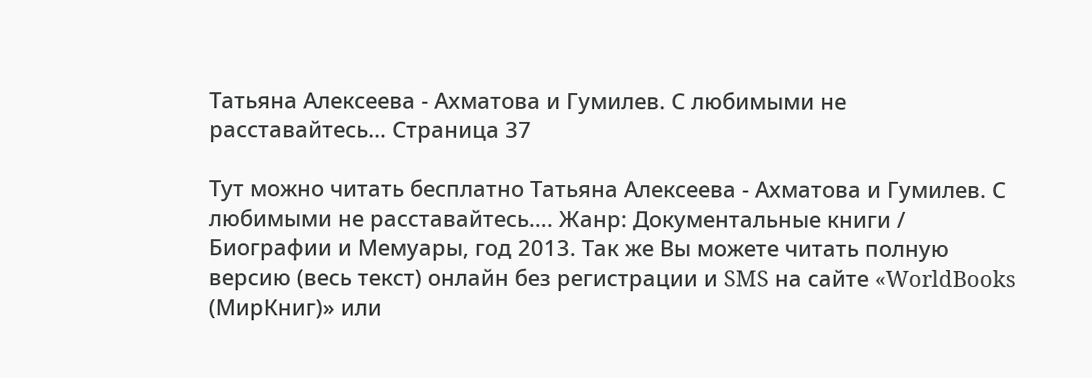Татьяна Алексеева - Ахматова и Гумилев. С любимыми не расставайтесь… Страница 37

Тут можно читать бесплатно Татьяна Алексеева - Ахматова и Гумилев. С любимыми не расставайтесь…. Жанр: Документальные книги / Биографии и Мемуары, год 2013. Так же Вы можете читать полную версию (весь текст) онлайн без регистрации и SMS на сайте «WorldBooks (МирКниг)» или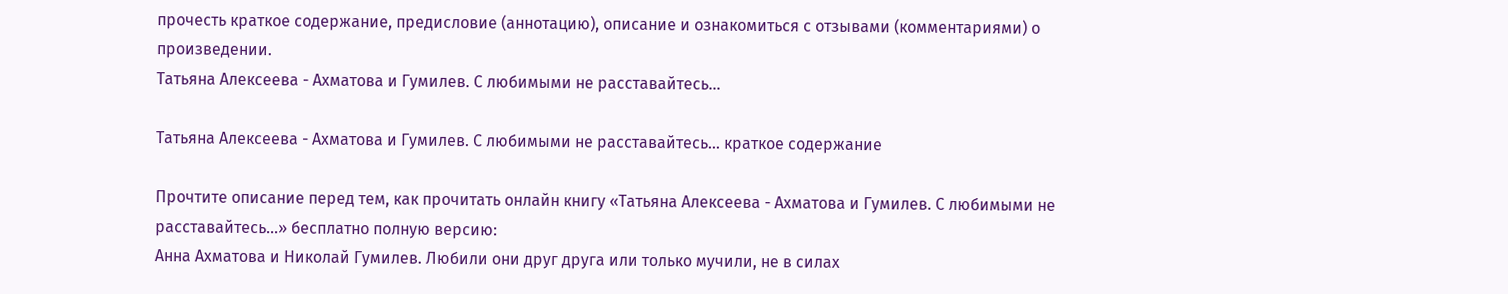прочесть краткое содержание, предисловие (аннотацию), описание и ознакомиться с отзывами (комментариями) о произведении.
Татьяна Алексеева - Ахматова и Гумилев. С любимыми не расставайтесь…

Татьяна Алексеева - Ахматова и Гумилев. С любимыми не расставайтесь… краткое содержание

Прочтите описание перед тем, как прочитать онлайн книгу «Татьяна Алексеева - Ахматова и Гумилев. С любимыми не расставайтесь…» бесплатно полную версию:
Анна Ахматова и Николай Гумилев. Любили они друг друга или только мучили, не в силах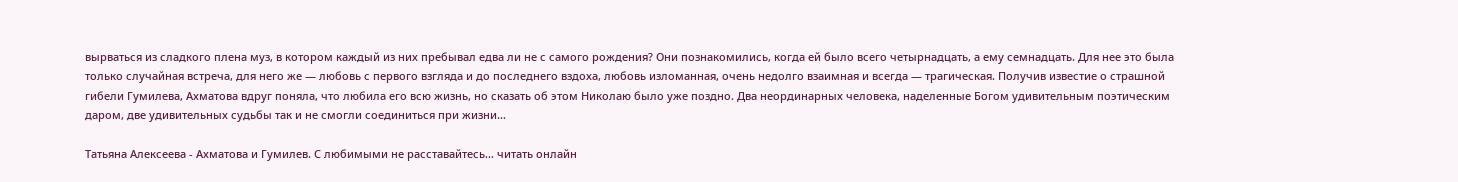вырваться из сладкого плена муз, в котором каждый из них пребывал едва ли не с самого рождения? Они познакомились, когда ей было всего четырнадцать, а ему семнадцать. Для нее это была только случайная встреча, для него же — любовь с первого взгляда и до последнего вздоха, любовь изломанная, очень недолго взаимная и всегда — трагическая. Получив известие о страшной гибели Гумилева, Ахматова вдруг поняла, что любила его всю жизнь, но сказать об этом Николаю было уже поздно. Два неординарных человека, наделенные Богом удивительным поэтическим даром, две удивительных судьбы так и не смогли соединиться при жизни…

Татьяна Алексеева - Ахматова и Гумилев. С любимыми не расставайтесь… читать онлайн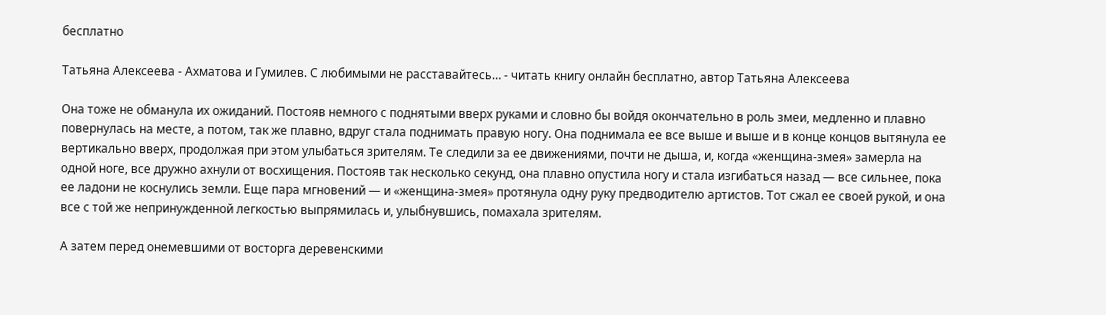бесплатно

Татьяна Алексеева - Ахматова и Гумилев. С любимыми не расставайтесь… - читать книгу онлайн бесплатно, автор Татьяна Алексеева

Она тоже не обманула их ожиданий. Постояв немного с поднятыми вверх руками и словно бы войдя окончательно в роль змеи, медленно и плавно повернулась на месте, а потом, так же плавно, вдруг стала поднимать правую ногу. Она поднимала ее все выше и выше и в конце концов вытянула ее вертикально вверх, продолжая при этом улыбаться зрителям. Те следили за ее движениями, почти не дыша, и, когда «женщина-змея» замерла на одной ноге, все дружно ахнули от восхищения. Постояв так несколько секунд, она плавно опустила ногу и стала изгибаться назад — все сильнее, пока ее ладони не коснулись земли. Еще пара мгновений — и «женщина-змея» протянула одну руку предводителю артистов. Тот сжал ее своей рукой, и она все с той же непринужденной легкостью выпрямилась и, улыбнувшись, помахала зрителям.

А затем перед онемевшими от восторга деревенскими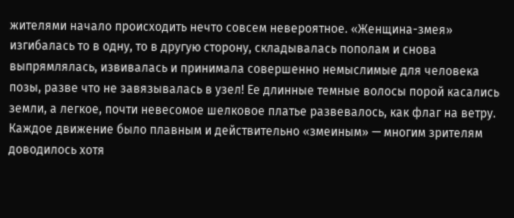жителями начало происходить нечто совсем невероятное. «Женщина-змея» изгибалась то в одну, то в другую сторону, складывалась пополам и снова выпрямлялась, извивалась и принимала совершенно немыслимые для человека позы, разве что не завязывалась в узел! Ее длинные темные волосы порой касались земли, а легкое, почти невесомое шелковое платье развевалось, как флаг на ветру. Каждое движение было плавным и действительно «змеиным» — многим зрителям доводилось хотя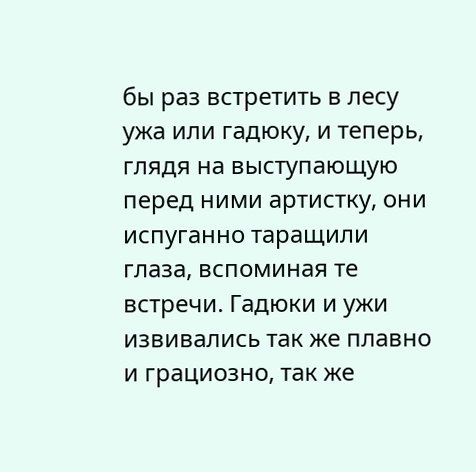бы раз встретить в лесу ужа или гадюку, и теперь, глядя на выступающую перед ними артистку, они испуганно таращили глаза, вспоминая те встречи. Гадюки и ужи извивались так же плавно и грациозно, так же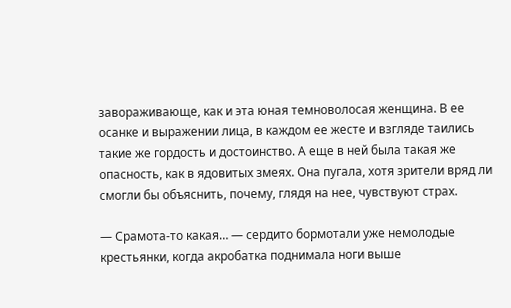завораживающе, как и эта юная темноволосая женщина. В ее осанке и выражении лица, в каждом ее жесте и взгляде таились такие же гордость и достоинство. А еще в ней была такая же опасность, как в ядовитых змеях. Она пугала, хотя зрители вряд ли смогли бы объяснить, почему, глядя на нее, чувствуют страх.

— Срамота-то какая… — сердито бормотали уже немолодые крестьянки, когда акробатка поднимала ноги выше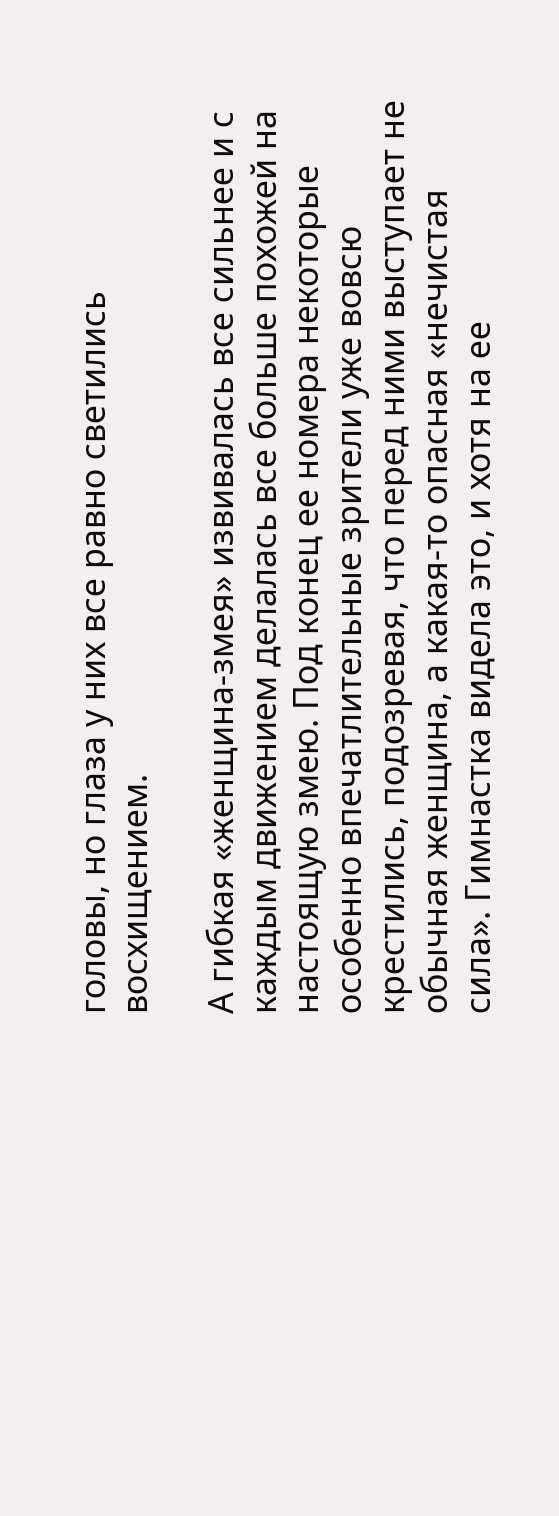головы, но глаза у них все равно светились восхищением.

А гибкая «женщина-змея» извивалась все сильнее и с каждым движением делалась все больше похожей на настоящую змею. Под конец ее номера некоторые особенно впечатлительные зрители уже вовсю крестились, подозревая, что перед ними выступает не обычная женщина, а какая-то опасная «нечистая сила». Гимнастка видела это, и хотя на ее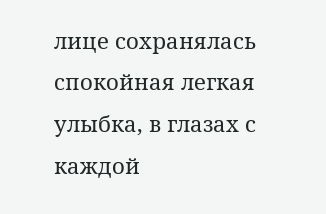лице сохранялась спокойная легкая улыбка, в глазах с каждой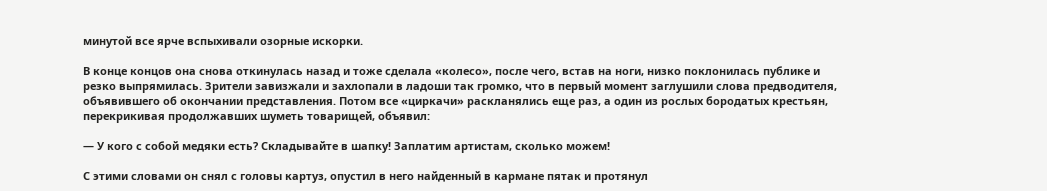минутой все ярче вспыхивали озорные искорки.

В конце концов она снова откинулась назад и тоже сделала «колесо», после чего, встав на ноги, низко поклонилась публике и резко выпрямилась. Зрители завизжали и захлопали в ладоши так громко, что в первый момент заглушили слова предводителя, объявившего об окончании представления. Потом все «циркачи» раскланялись еще раз, а один из рослых бородатых крестьян, перекрикивая продолжавших шуметь товарищей, объявил:

— У кого с собой медяки есть? Складывайте в шапку! Заплатим артистам, сколько можем!

С этими словами он снял с головы картуз, опустил в него найденный в кармане пятак и протянул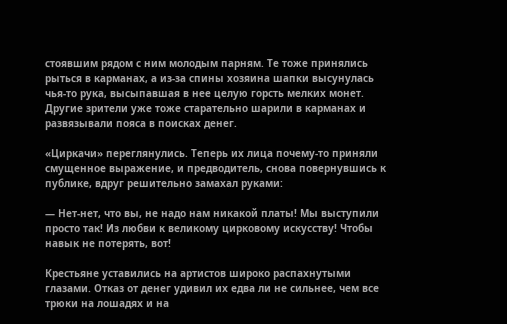стоявшим рядом с ним молодым парням. Те тоже принялись рыться в карманах, а из-за спины хозяина шапки высунулась чья-то рука, высыпавшая в нее целую горсть мелких монет. Другие зрители уже тоже старательно шарили в карманах и развязывали пояса в поисках денег.

«Циркачи» переглянулись. Теперь их лица почему-то приняли смущенное выражение, и предводитель, снова повернувшись к публике, вдруг решительно замахал руками:

— Нет-нет, что вы, не надо нам никакой платы! Мы выступили просто так! Из любви к великому цирковому искусству! Чтобы навык не потерять, вот!

Крестьяне уставились на артистов широко распахнутыми глазами. Отказ от денег удивил их едва ли не сильнее, чем все трюки на лошадях и на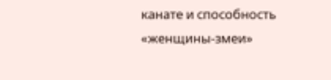канате и способность «женщины-змеи»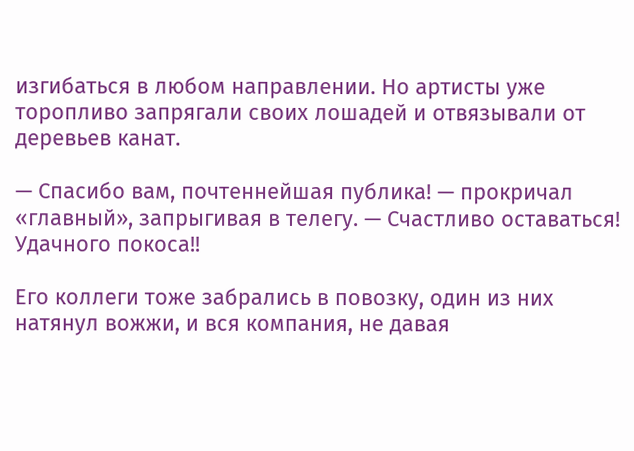изгибаться в любом направлении. Но артисты уже торопливо запрягали своих лошадей и отвязывали от деревьев канат.

— Спасибо вам, почтеннейшая публика! — прокричал «главный», запрыгивая в телегу. — Счастливо оставаться! Удачного покоса!!

Его коллеги тоже забрались в повозку, один из них натянул вожжи, и вся компания, не давая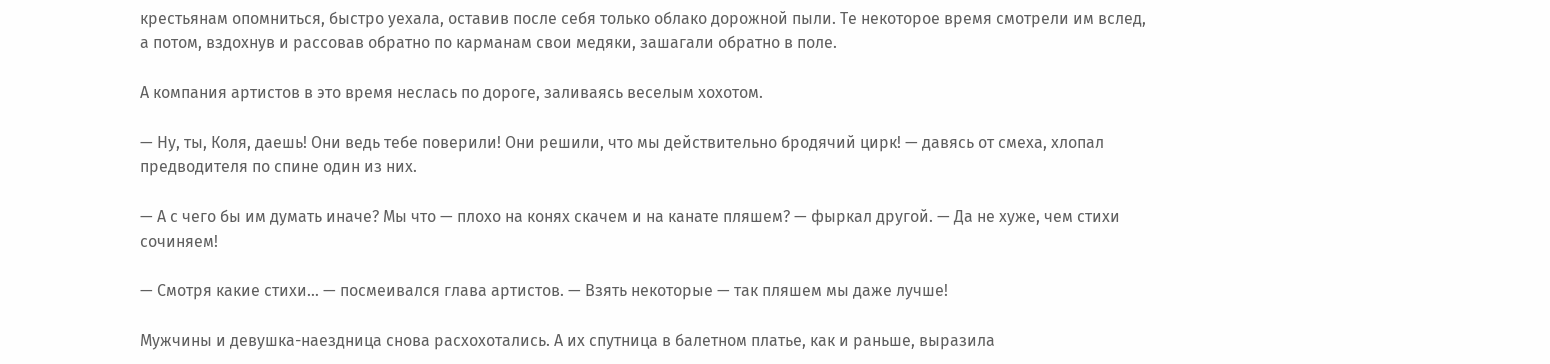крестьянам опомниться, быстро уехала, оставив после себя только облако дорожной пыли. Те некоторое время смотрели им вслед, а потом, вздохнув и рассовав обратно по карманам свои медяки, зашагали обратно в поле.

А компания артистов в это время неслась по дороге, заливаясь веселым хохотом.

— Ну, ты, Коля, даешь! Они ведь тебе поверили! Они решили, что мы действительно бродячий цирк! — давясь от смеха, хлопал предводителя по спине один из них.

— А с чего бы им думать иначе? Мы что — плохо на конях скачем и на канате пляшем? — фыркал другой. — Да не хуже, чем стихи сочиняем!

— Смотря какие стихи… — посмеивался глава артистов. — Взять некоторые — так пляшем мы даже лучше!

Мужчины и девушка-наездница снова расхохотались. А их спутница в балетном платье, как и раньше, выразила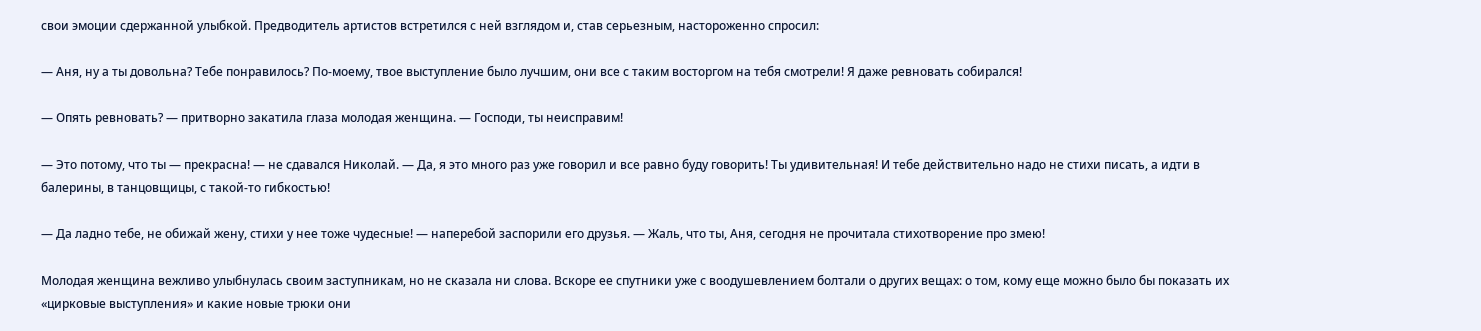свои эмоции сдержанной улыбкой. Предводитель артистов встретился с ней взглядом и, став серьезным, настороженно спросил:

— Аня, ну а ты довольна? Тебе понравилось? По-моему, твое выступление было лучшим, они все с таким восторгом на тебя смотрели! Я даже ревновать собирался!

— Опять ревновать? — притворно закатила глаза молодая женщина. — Господи, ты неисправим!

— Это потому, что ты — прекрасна! — не сдавался Николай. — Да, я это много раз уже говорил и все равно буду говорить! Ты удивительная! И тебе действительно надо не стихи писать, а идти в балерины, в танцовщицы, с такой-то гибкостью!

— Да ладно тебе, не обижай жену, стихи у нее тоже чудесные! — наперебой заспорили его друзья. — Жаль, что ты, Аня, сегодня не прочитала стихотворение про змею!

Молодая женщина вежливо улыбнулась своим заступникам, но не сказала ни слова. Вскоре ее спутники уже с воодушевлением болтали о других вещах: о том, кому еще можно было бы показать их «цирковые выступления» и какие новые трюки они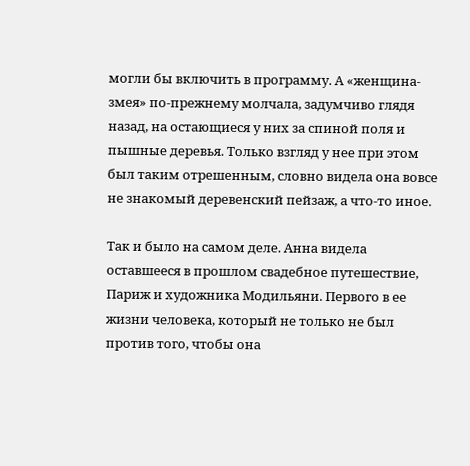могли бы включить в программу. А «женщина-змея» по-прежнему молчала, задумчиво глядя назад, на остающиеся у них за спиной поля и пышные деревья. Только взгляд у нее при этом был таким отрешенным, словно видела она вовсе не знакомый деревенский пейзаж, а что-то иное.

Так и было на самом деле. Анна видела оставшееся в прошлом свадебное путешествие, Париж и художника Модильяни. Первого в ее жизни человека, который не только не был против того, чтобы она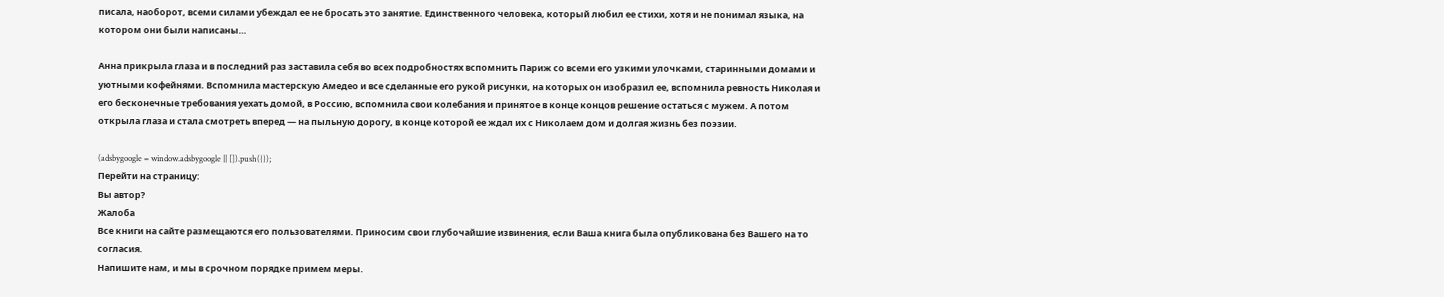писала, наоборот, всеми силами убеждал ее не бросать это занятие. Единственного человека, который любил ее стихи, хотя и не понимал языка, на котором они были написаны…

Анна прикрыла глаза и в последний раз заставила себя во всех подробностях вспомнить Париж со всеми его узкими улочками, старинными домами и уютными кофейнями. Вспомнила мастерскую Амедео и все сделанные его рукой рисунки, на которых он изобразил ее, вспомнила ревность Николая и его бесконечные требования уехать домой, в Россию, вспомнила свои колебания и принятое в конце концов решение остаться с мужем. А потом открыла глаза и стала смотреть вперед — на пыльную дорогу, в конце которой ее ждал их с Николаем дом и долгая жизнь без поэзии.

(adsbygoogle = window.adsbygoogle || []).push({});
Перейти на страницу:
Вы автор?
Жалоба
Все книги на сайте размещаются его пользователями. Приносим свои глубочайшие извинения, если Ваша книга была опубликована без Вашего на то согласия.
Напишите нам, и мы в срочном порядке примем меры.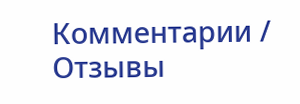Комментарии / Отзывы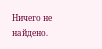Ничего не найдено.